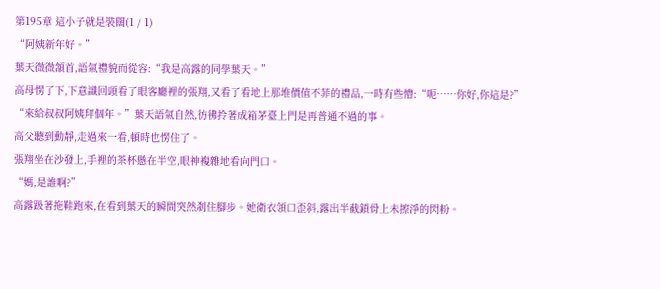第195章 這小子就是裝闊(1 / 1)
“阿姨新年好。”
葉天微微頷首,語氣禮貌而從容:“我是高露的同學葉天。”
高母愣了下,下意識回頭看了眼客廳裡的張翔,又看了看地上那堆價值不菲的禮品,一時有些懵:“呃……你好,你這是?”
“來給叔叔阿姨拜個年。”葉天語氣自然,彷彿拎著成箱茅臺上門是再普通不過的事。
高父聽到動靜,走過來一看,頓時也愣住了。
張翔坐在沙發上,手裡的茶杯懸在半空,眼神複雜地看向門口。
“媽,是誰啊?”
高露趿著拖鞋跑來,在看到葉天的瞬間突然剎住腳步。她衛衣領口歪斜,露出半截鎖骨上未擦淨的閃粉。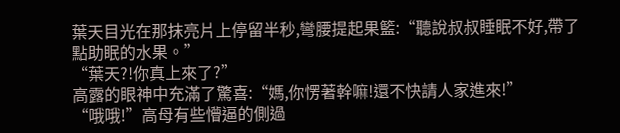葉天目光在那抹亮片上停留半秒,彎腰提起果籃:“聽說叔叔睡眠不好,帶了點助眠的水果。”
“葉天?!你真上來了?”
高露的眼神中充滿了驚喜:“媽,你愣著幹嘛!還不快請人家進來!”
“哦哦!”高母有些懵逼的側過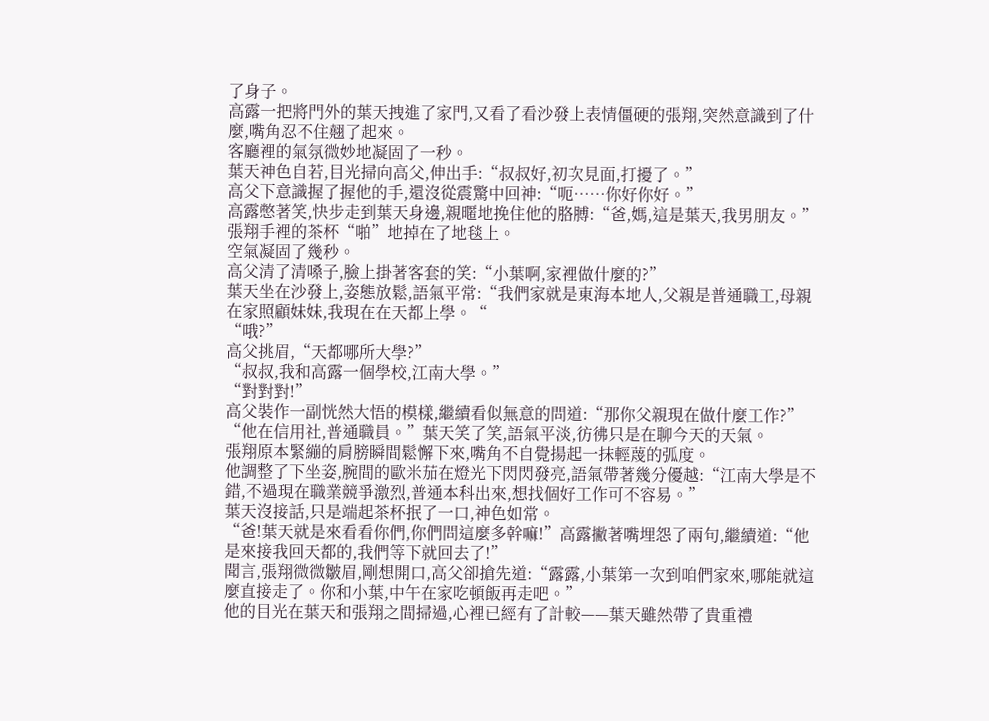了身子。
高露一把將門外的葉天拽進了家門,又看了看沙發上表情僵硬的張翔,突然意識到了什麼,嘴角忍不住翹了起來。
客廳裡的氣氛微妙地凝固了一秒。
葉天神色自若,目光掃向高父,伸出手:“叔叔好,初次見面,打擾了。”
高父下意識握了握他的手,還沒從震驚中回神:“呃……你好你好。”
高露憋著笑,快步走到葉天身邊,親暱地挽住他的胳膊:“爸,媽,這是葉天,我男朋友。”
張翔手裡的茶杯“啪”地掉在了地毯上。
空氣凝固了幾秒。
高父清了清嗓子,臉上掛著客套的笑:“小葉啊,家裡做什麼的?”
葉天坐在沙發上,姿態放鬆,語氣平常:“我們家就是東海本地人,父親是普通職工,母親在家照顧妹妹,我現在在天都上學。“
“哦?”
高父挑眉,“天都哪所大學?”
“叔叔,我和高露一個學校,江南大學。”
“對對對!”
高父裝作一副恍然大悟的模樣,繼續看似無意的問道:“那你父親現在做什麼工作?”
“他在信用社,普通職員。”葉天笑了笑,語氣平淡,彷彿只是在聊今天的天氣。
張翔原本緊繃的肩膀瞬間鬆懈下來,嘴角不自覺揚起一抹輕蔑的弧度。
他調整了下坐姿,腕間的歐米茄在燈光下閃閃發亮,語氣帶著幾分優越:“江南大學是不錯,不過現在職業競爭激烈,普通本科出來,想找個好工作可不容易。”
葉天沒接話,只是端起茶杯抿了一口,神色如常。
“爸!葉天就是來看看你們,你們問這麼多幹嘛!”高露撇著嘴埋怨了兩句,繼續道:“他是來接我回天都的,我們等下就回去了!”
聞言,張翔微微皺眉,剛想開口,高父卻搶先道:“露露,小葉第一次到咱們家來,哪能就這麼直接走了。你和小葉,中午在家吃頓飯再走吧。”
他的目光在葉天和張翔之間掃過,心裡已經有了計較——葉天雖然帶了貴重禮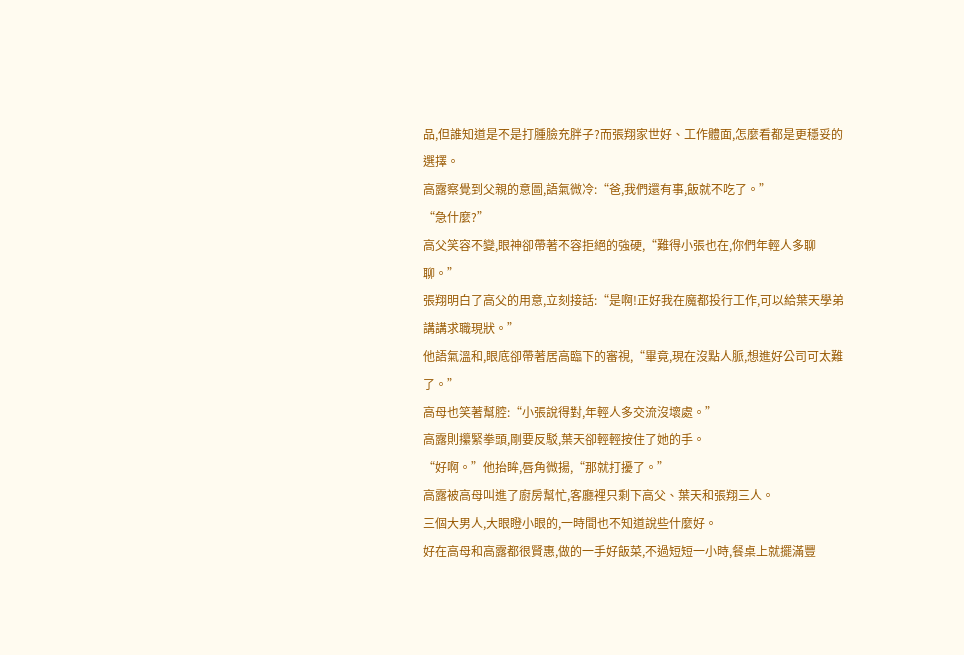品,但誰知道是不是打腫臉充胖子?而張翔家世好、工作體面,怎麼看都是更穩妥的選擇。
高露察覺到父親的意圖,語氣微冷:“爸,我們還有事,飯就不吃了。”
“急什麼?”
高父笑容不變,眼神卻帶著不容拒絕的強硬,“難得小張也在,你們年輕人多聊聊。”
張翔明白了高父的用意,立刻接話:“是啊!正好我在魔都投行工作,可以給葉天學弟講講求職現狀。”
他語氣溫和,眼底卻帶著居高臨下的審視,“畢竟,現在沒點人脈,想進好公司可太難了。”
高母也笑著幫腔:“小張說得對,年輕人多交流沒壞處。”
高露則攥緊拳頭,剛要反駁,葉天卻輕輕按住了她的手。
“好啊。”他抬眸,唇角微揚,“那就打擾了。”
高露被高母叫進了廚房幫忙,客廳裡只剩下高父、葉天和張翔三人。
三個大男人,大眼瞪小眼的,一時間也不知道說些什麼好。
好在高母和高露都很賢惠,做的一手好飯菜,不過短短一小時,餐桌上就擺滿豐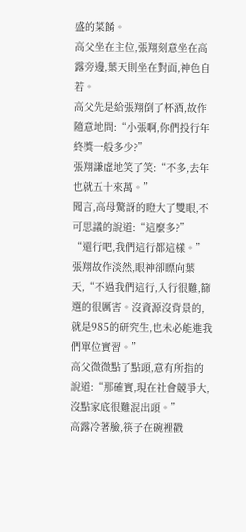盛的菜餚。
高父坐在主位,張翔刻意坐在高露旁邊,葉天則坐在對面,神色自若。
高父先是給張翔倒了杯酒,故作隨意地問:“小張啊,你們投行年終獎一般多少?”
張翔謙虛地笑了笑:“不多,去年也就五十來萬。”
聞言,高母驚訝的瞪大了雙眼,不可思議的說道:“這麼多?”
“還行吧,我們這行都這樣。”
張翔故作淡然,眼神卻瞟向葉天,“不過我們這行,入行很難,篩選的很厲害。沒資源沒背景的,就是985的研究生,也未必能進我們單位實習。”
高父微微點了點頭,意有所指的說道:“那確實,現在社會競爭大,沒點家底很難混出頭。”
高露冷著臉,筷子在碗裡戳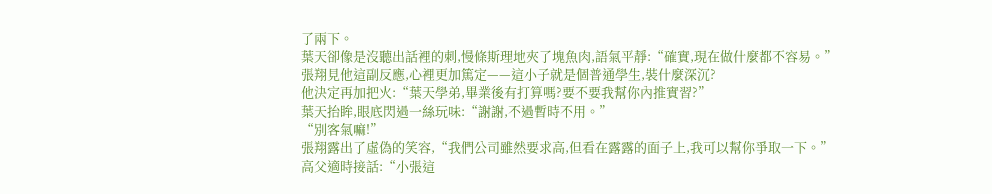了兩下。
葉天卻像是沒聽出話裡的刺,慢條斯理地夾了塊魚肉,語氣平靜:“確實,現在做什麼都不容易。”
張翔見他這副反應,心裡更加篤定——這小子就是個普通學生,裝什麼深沉?
他決定再加把火:“葉天學弟,畢業後有打算嗎?要不要我幫你內推實習?”
葉天抬眸,眼底閃過一絲玩味:“謝謝,不過暫時不用。”
“別客氣嘛!”
張翔露出了虛偽的笑容,“我們公司雖然要求高,但看在露露的面子上,我可以幫你爭取一下。”
高父適時接話:“小張這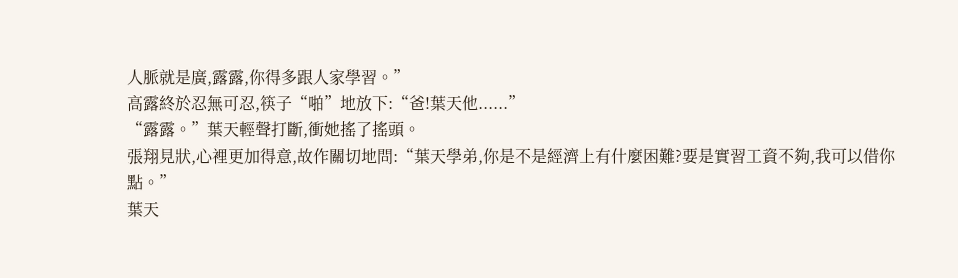人脈就是廣,露露,你得多跟人家學習。”
高露終於忍無可忍,筷子“啪”地放下:“爸!葉天他......”
“露露。”葉天輕聲打斷,衝她搖了搖頭。
張翔見狀,心裡更加得意,故作關切地問:“葉天學弟,你是不是經濟上有什麼困難?要是實習工資不夠,我可以借你點。”
葉天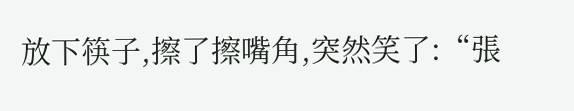放下筷子,擦了擦嘴角,突然笑了:“張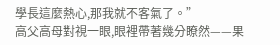學長這麼熱心,那我就不客氣了。”
高父高母對視一眼,眼裡帶著幾分瞭然——果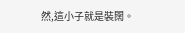然,這小子就是裝闊。